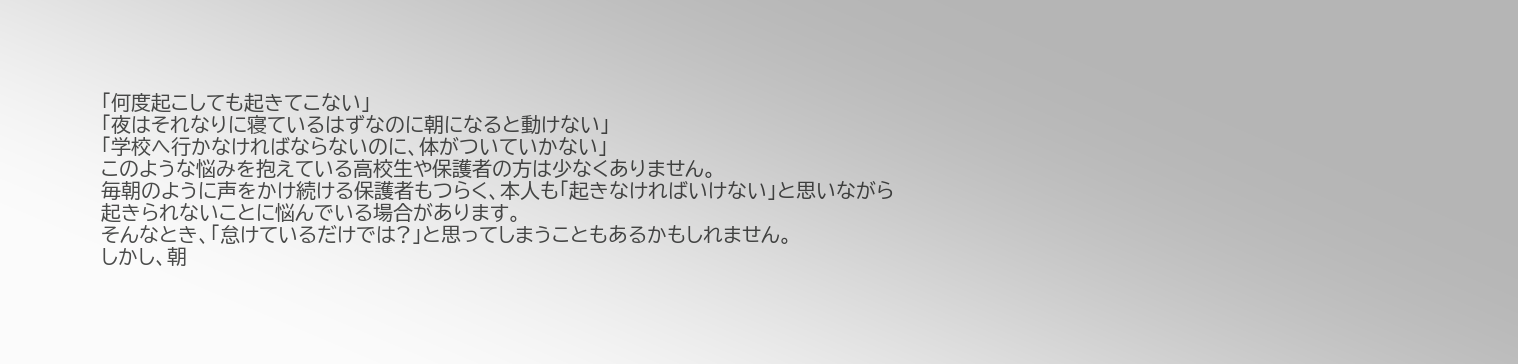「何度起こしても起きてこない」
「夜はそれなりに寝ているはずなのに朝になると動けない」
「学校へ行かなければならないのに、体がついていかない」
このような悩みを抱えている高校生や保護者の方は少なくありません。
毎朝のように声をかけ続ける保護者もつらく、本人も「起きなければいけない」と思いながら起きられないことに悩んでいる場合があります。
そんなとき、「怠けているだけでは?」と思ってしまうこともあるかもしれません。
しかし、朝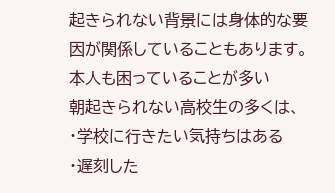起きられない背景には身体的な要因が関係していることもあります。
本人も困っていることが多い
朝起きられない高校生の多くは、
・学校に行きたい気持ちはある
・遅刻した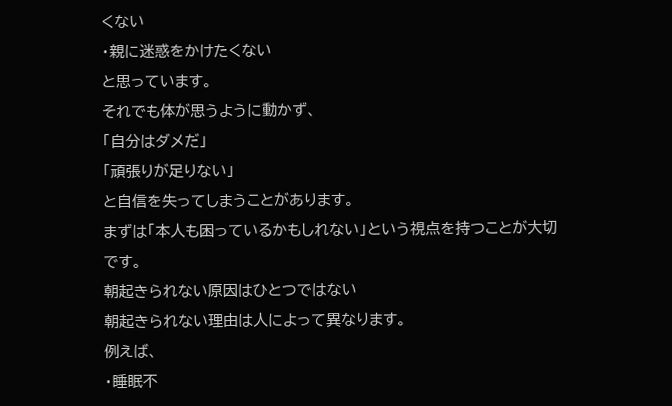くない
・親に迷惑をかけたくない
と思っています。
それでも体が思うように動かず、
「自分はダメだ」
「頑張りが足りない」
と自信を失ってしまうことがあります。
まずは「本人も困っているかもしれない」という視点を持つことが大切です。
朝起きられない原因はひとつではない
朝起きられない理由は人によって異なります。
例えば、
・睡眠不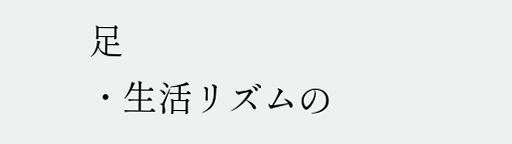足
・生活リズムの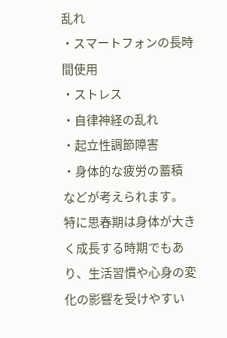乱れ
・スマートフォンの長時間使用
・ストレス
・自律神経の乱れ
・起立性調節障害
・身体的な疲労の蓄積
などが考えられます。
特に思春期は身体が大きく成長する時期でもあり、生活習慣や心身の変化の影響を受けやすい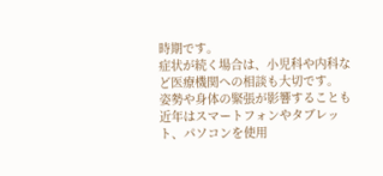時期です。
症状が続く場合は、小児科や内科など医療機関への相談も大切です。
姿勢や身体の緊張が影響することも
近年はスマートフォンやタブレット、パソコンを使用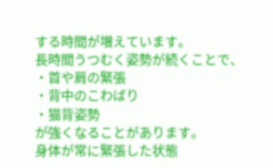する時間が増えています。
長時間うつむく姿勢が続くことで、
・首や肩の緊張
・背中のこわばり
・猫背姿勢
が強くなることがあります。
身体が常に緊張した状態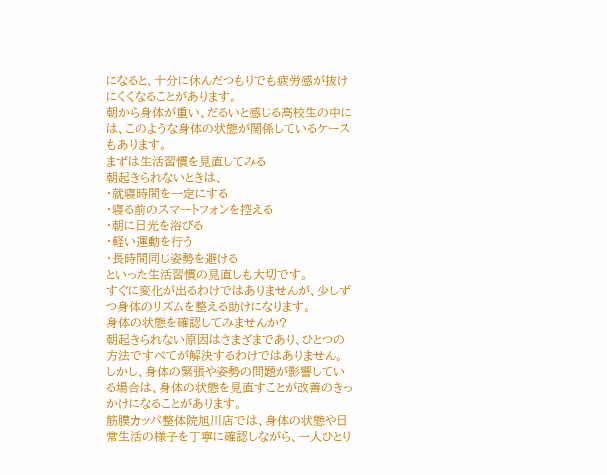になると、十分に休んだつもりでも疲労感が抜けにくくなることがあります。
朝から身体が重い、だるいと感じる高校生の中には、このような身体の状態が関係しているケースもあります。
まずは生活習慣を見直してみる
朝起きられないときは、
・就寝時間を一定にする
・寝る前のスマートフォンを控える
・朝に日光を浴びる
・軽い運動を行う
・長時間同じ姿勢を避ける
といった生活習慣の見直しも大切です。
すぐに変化が出るわけではありませんが、少しずつ身体のリズムを整える助けになります。
身体の状態を確認してみませんか?
朝起きられない原因はさまざまであり、ひとつの方法ですべてが解決するわけではありません。
しかし、身体の緊張や姿勢の問題が影響している場合は、身体の状態を見直すことが改善のきっかけになることがあります。
筋膜カッパ整体院旭川店では、身体の状態や日常生活の様子を丁寧に確認しながら、一人ひとり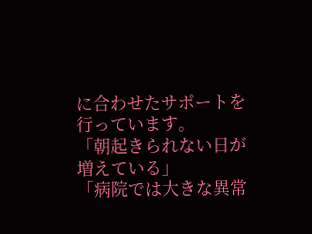に合わせたサポートを行っています。
「朝起きられない日が増えている」
「病院では大きな異常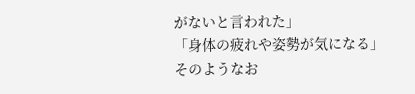がないと言われた」
「身体の疲れや姿勢が気になる」
そのようなお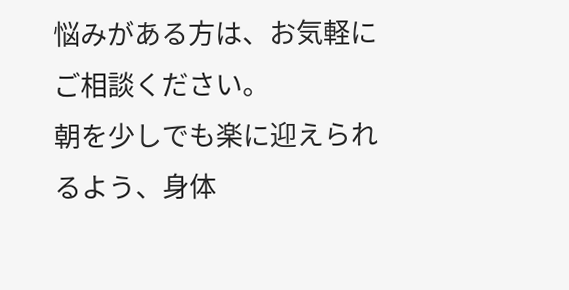悩みがある方は、お気軽にご相談ください。
朝を少しでも楽に迎えられるよう、身体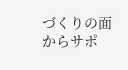づくりの面からサポ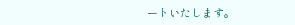ートいたします。